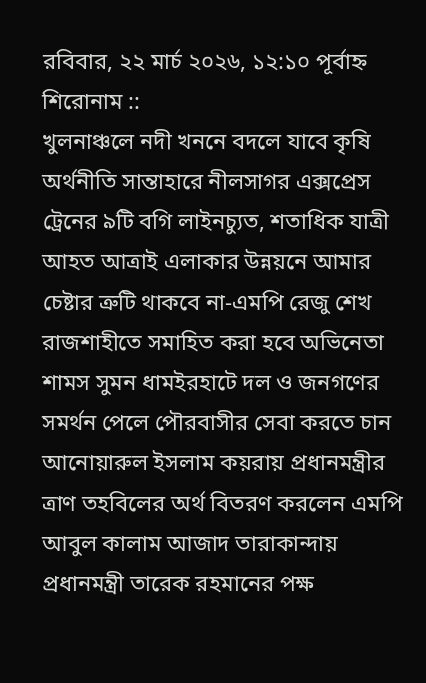রবিবার, ২২ মার্চ ২০২৬, ১২:১০ পূর্বাহ্ন
শিরোনাম ::
খুলনাঞ্চলে নদী খননে বদলে যাবে কৃষি অর্থনীতি সান্তাহারে নীলসাগর এক্সপ্রেস ট্রেনের ৯টি বগি লাইনচ্যুত, শতাধিক যাত্রী আহত আত্রাই এলাকার উন্নয়নে আমার চেষ্টার ত্রুটি থাকবে না-এমপি রেজু শেখ রাজশাহীতে সমাহিত করা হবে অভিনেতা শামস সুমন ধামইরহাটে দল ও জনগণের সমর্থন পেলে পৌরবাসীর সেবা করতে চান আনোয়ারুল ইসলাম কয়রায় প্রধানমন্ত্রীর ত্রাণ তহবিলের অর্থ বিতরণ করলেন এমপি আবুল কালাম আজাদ তারাকান্দায় প্রধানমন্ত্রী তারেক রহমানের পক্ষ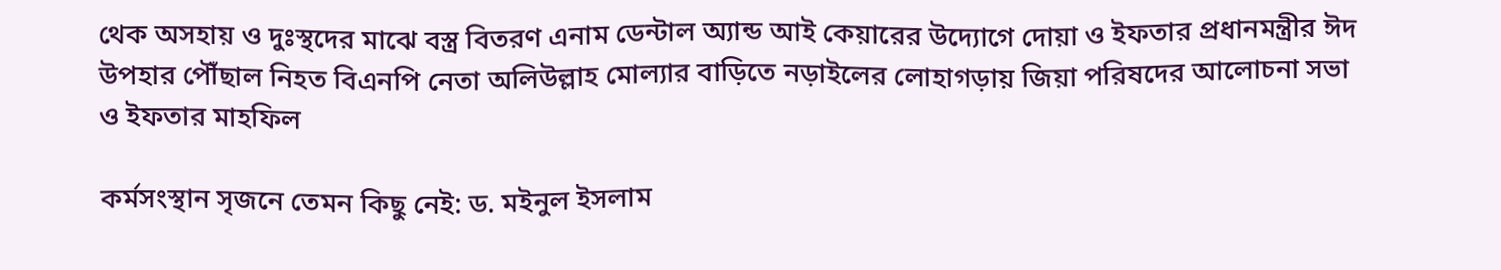থেক অসহায় ও দুঃস্থদের মাঝে বস্ত্র বিতরণ এনাম ডেন্টাল অ্যান্ড আই কেয়ারের উদ্যোগে দোয়া ও ইফতার প্রধানমন্ত্রীর ঈদ উপহার পৌঁছাল নিহত বিএনপি নেতা অলিউল্লাহ মোল্যার বাড়িতে নড়াইলের লোহাগড়ায় জিয়া পরিষদের আলোচনা সভা ও ইফতার মাহফিল

কর্মসংস্থান সৃজনে তেমন কিছু নেই: ড. মইনুল ইসলাম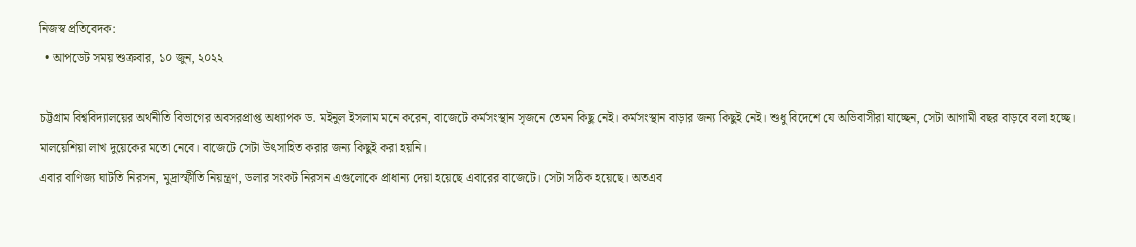নিজস্ব প্রতিবেদক:
  • আপডেট সময় শুক্রবার, ১০ জুন, ২০২২

চট্টগ্রাম বিশ্ববিদ্যালয়ের অর্থনীতি বিভাগের অবসরপ্রাপ্ত অধ্যাপক ড. মইনুল ইসলাম মনে করেন, বাজেটে কর্মসংস্থান সৃজনে তেমন কিছু নেই। কর্মসংস্থান বাড়ার জন্য কিছুই নেই। শুধু বিদেশে যে অভিবাসীরা যাচ্ছেন, সেটা আগামী বছর বাড়বে বলা হচ্ছে। মালয়েশিয়া লাখ দুয়েকের মতো নেবে। বাজেটে সেটা উৎসাহিত করার জন্য কিছুই করা হয়নি।
এবার বাণিজ্য ঘাটতি নিরসন, মুদ্রাস্ফীতি নিয়ন্ত্রণ, ডলার সংকট নিরসন এগুলোকে প্রাধান্য দেয়া হয়েছে এবারের বাজেটে। সেটা সঠিক হয়েছে। অতএব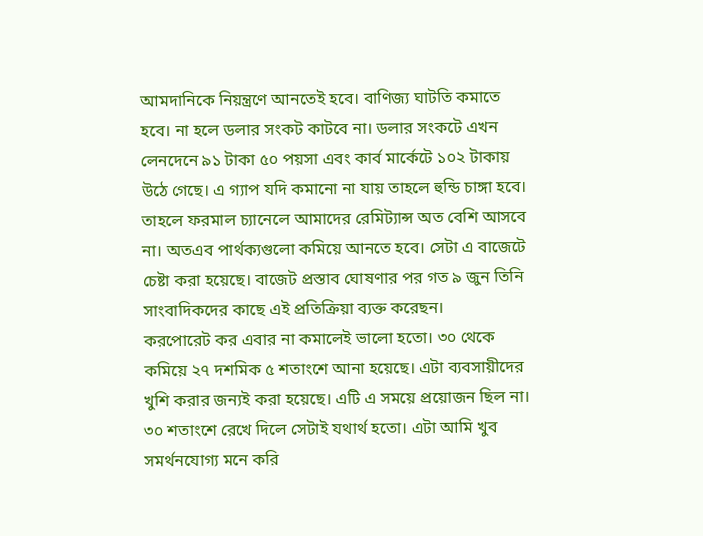আমদানিকে নিয়ন্ত্রণে আনতেই হবে। বাণিজ্য ঘাটতি কমাতে হবে। না হলে ডলার সংকট কাটবে না। ডলার সংকটে এখন লেনদেনে ৯১ টাকা ৫০ পয়সা এবং কার্ব মার্কেটে ১০২ টাকায় উঠে গেছে। এ গ্যাপ যদি কমানো না যায় তাহলে হুন্ডি চাঙ্গা হবে। তাহলে ফরমাল চ্যানেলে আমাদের রেমিট্যান্স অত বেশি আসবে না। অতএব পার্থক্যগুলো কমিয়ে আনতে হবে। সেটা এ বাজেটে চেষ্টা করা হয়েছে। বাজেট প্রস্তাব ঘোষণার পর গত ৯ জুন তিনি সাংবাদিকদের কাছে এই প্রতিক্রিয়া ব্যক্ত করেছন।
করপোরেট কর এবার না কমালেই ভালো হতো। ৩০ থেকে কমিয়ে ২৭ দশমিক ৫ শতাংশে আনা হয়েছে। এটা ব্যবসায়ীদের খুশি করার জন্যই করা হয়েছে। এটি এ সময়ে প্রয়োজন ছিল না। ৩০ শতাংশে রেখে দিলে সেটাই যথার্থ হতো। এটা আমি খুব সমর্থনযোগ্য মনে করি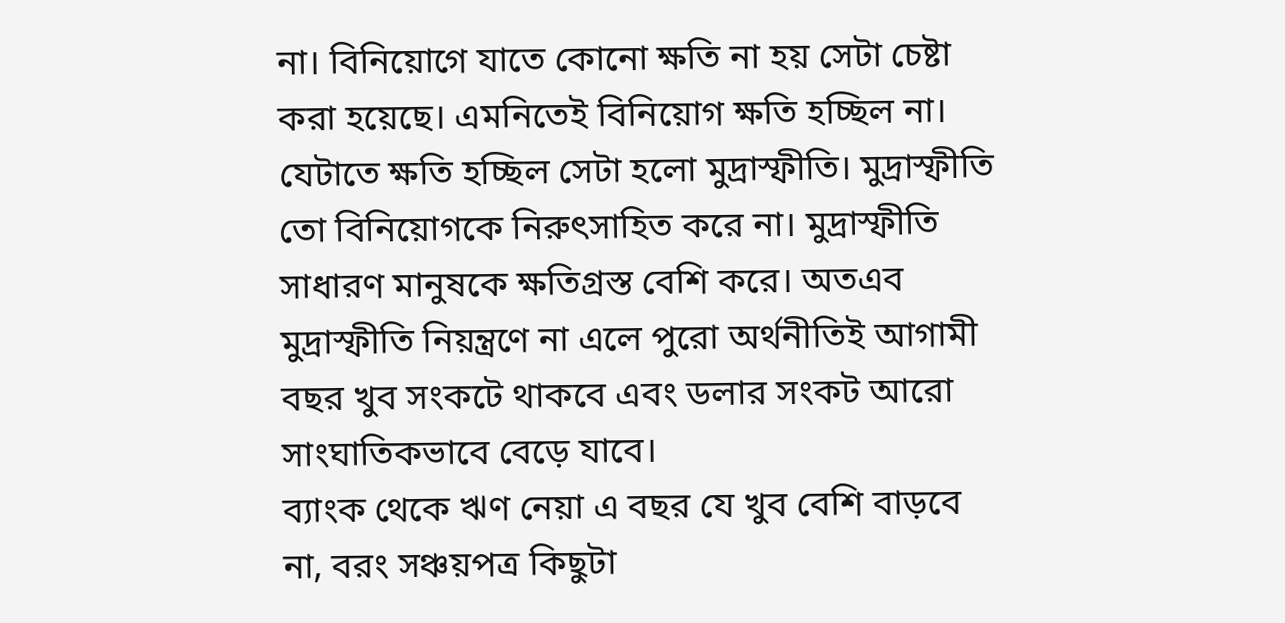না। বিনিয়োগে যাতে কোনো ক্ষতি না হয় সেটা চেষ্টা করা হয়েছে। এমনিতেই বিনিয়োগ ক্ষতি হচ্ছিল না। যেটাতে ক্ষতি হচ্ছিল সেটা হলো মুদ্রাস্ফীতি। মুদ্রাস্ফীতি তো বিনিয়োগকে নিরুৎসাহিত করে না। মুদ্রাস্ফীতি সাধারণ মানুষকে ক্ষতিগ্রস্ত বেশি করে। অতএব মুদ্রাস্ফীতি নিয়ন্ত্রণে না এলে পুরো অর্থনীতিই আগামী বছর খুব সংকটে থাকবে এবং ডলার সংকট আরো সাংঘাতিকভাবে বেড়ে যাবে।
ব্যাংক থেকে ঋণ নেয়া এ বছর যে খুব বেশি বাড়বে না, বরং সঞ্চয়পত্র কিছুটা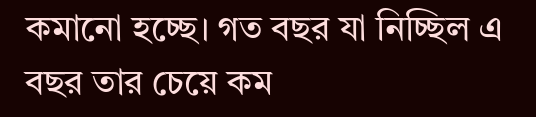কমানো হচ্ছে। গত বছর যা নিচ্ছিল এ বছর তার চেয়ে কম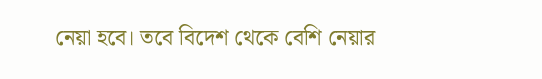নেয়া হবে। তবে বিদেশ থেকে বেশি নেয়ার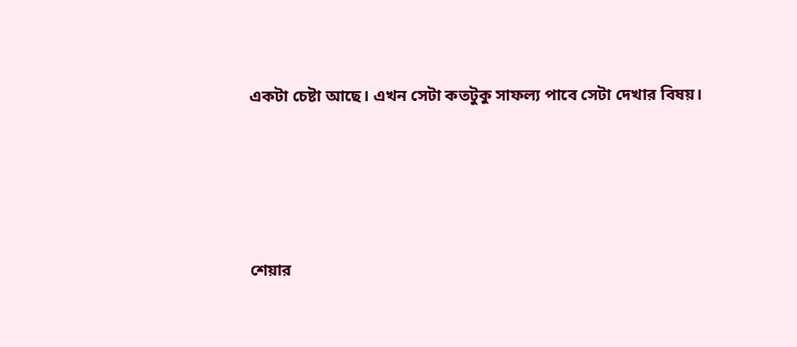একটা চেষ্টা আছে। এখন সেটা কতটুকু সাফল্য পাবে সেটা দেখার বিষয়।




শেয়ার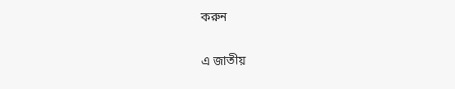করুন

এ জাতীয়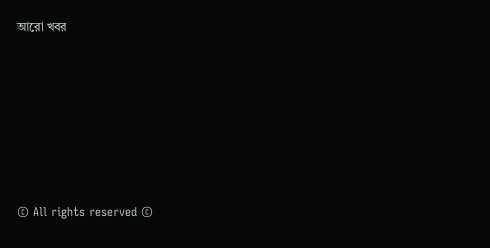আরো খবর









© All rights reserved ©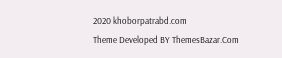2020 khoborpatrabd.com
Theme Developed BY ThemesBazar.Com